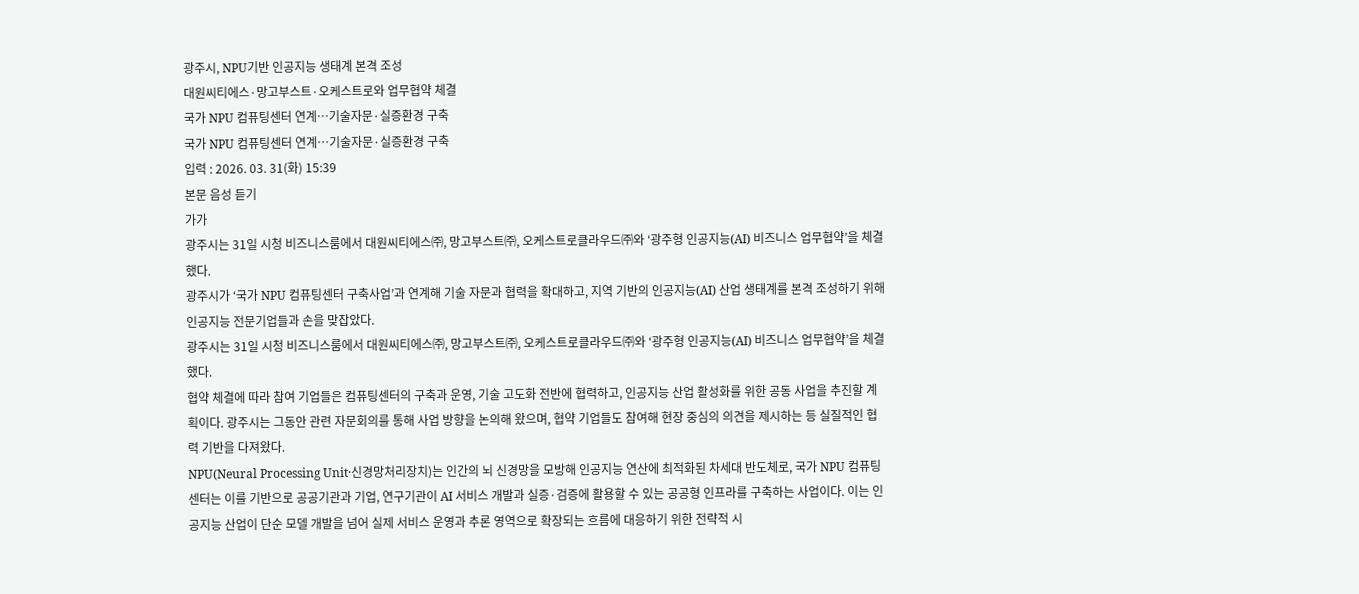광주시, NPU기반 인공지능 생태계 본격 조성
대원씨티에스·망고부스트·오케스트로와 업무협약 체결
국가 NPU 컴퓨팅센터 연계…기술자문·실증환경 구축
국가 NPU 컴퓨팅센터 연계…기술자문·실증환경 구축
입력 : 2026. 03. 31(화) 15:39
본문 음성 듣기
가가
광주시는 31일 시청 비즈니스룸에서 대원씨티에스㈜, 망고부스트㈜, 오케스트로클라우드㈜와 ‘광주형 인공지능(AI) 비즈니스 업무협약’을 체결했다.
광주시가 ‘국가 NPU 컴퓨팅센터 구축사업’과 연계해 기술 자문과 협력을 확대하고, 지역 기반의 인공지능(AI) 산업 생태계를 본격 조성하기 위해 인공지능 전문기업들과 손을 맞잡았다.
광주시는 31일 시청 비즈니스룸에서 대원씨티에스㈜, 망고부스트㈜, 오케스트로클라우드㈜와 ‘광주형 인공지능(AI) 비즈니스 업무협약’을 체결했다.
협약 체결에 따라 참여 기업들은 컴퓨팅센터의 구축과 운영, 기술 고도화 전반에 협력하고, 인공지능 산업 활성화를 위한 공동 사업을 추진할 계획이다. 광주시는 그동안 관련 자문회의를 통해 사업 방향을 논의해 왔으며, 협약 기업들도 참여해 현장 중심의 의견을 제시하는 등 실질적인 협력 기반을 다져왔다.
NPU(Neural Processing Unit·신경망처리장치)는 인간의 뇌 신경망을 모방해 인공지능 연산에 최적화된 차세대 반도체로, 국가 NPU 컴퓨팅센터는 이를 기반으로 공공기관과 기업, 연구기관이 AI 서비스 개발과 실증·검증에 활용할 수 있는 공공형 인프라를 구축하는 사업이다. 이는 인공지능 산업이 단순 모델 개발을 넘어 실제 서비스 운영과 추론 영역으로 확장되는 흐름에 대응하기 위한 전략적 시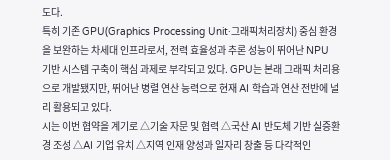도다.
특히 기존 GPU(Graphics Processing Unit·그래픽처리장치) 중심 환경을 보완하는 차세대 인프라로서, 전력 효율성과 추론 성능이 뛰어난 NPU 기반 시스템 구축이 핵심 과제로 부각되고 있다. GPU는 본래 그래픽 처리용으로 개발됐지만, 뛰어난 병렬 연산 능력으로 현재 AI 학습과 연산 전반에 널리 활용되고 있다.
시는 이번 협약을 계기로 △기술 자문 및 협력 △국산 AI 반도체 기반 실증환경 조성 △AI 기업 유치 △지역 인재 양성과 일자리 창출 등 다각적인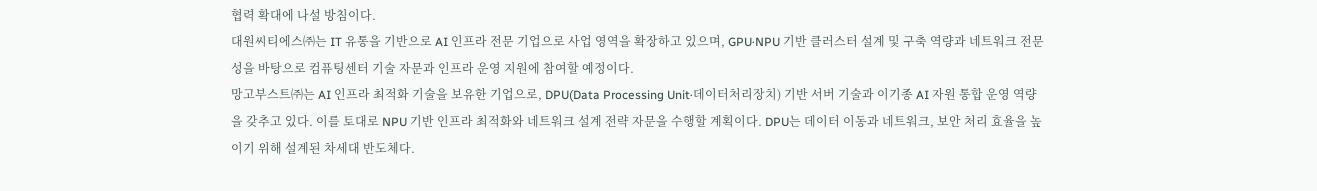협력 확대에 나설 방침이다.
대원씨티에스㈜는 IT 유통을 기반으로 AI 인프라 전문 기업으로 사업 영역을 확장하고 있으며, GPU·NPU 기반 클러스터 설계 및 구축 역량과 네트워크 전문성을 바탕으로 컴퓨팅센터 기술 자문과 인프라 운영 지원에 참여할 예정이다.
망고부스트㈜는 AI 인프라 최적화 기술을 보유한 기업으로, DPU(Data Processing Unit·데이터처리장치) 기반 서버 기술과 이기종 AI 자원 통합 운영 역량을 갖추고 있다. 이를 토대로 NPU 기반 인프라 최적화와 네트워크 설계 전략 자문을 수행할 계획이다. DPU는 데이터 이동과 네트워크, 보안 처리 효율을 높이기 위해 설계된 차세대 반도체다.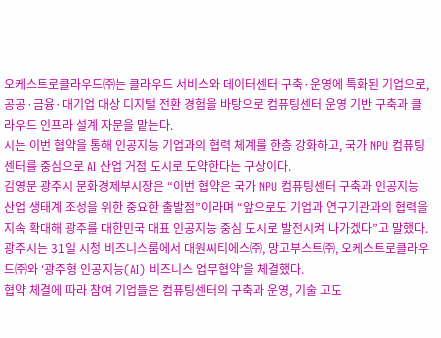오케스트로클라우드㈜는 클라우드 서비스와 데이터센터 구축·운영에 특화된 기업으로, 공공·금융·대기업 대상 디지털 전환 경험을 바탕으로 컴퓨팅센터 운영 기반 구축과 클라우드 인프라 설계 자문을 맡는다.
시는 이번 협약을 통해 인공지능 기업과의 협력 체계를 한층 강화하고, 국가 NPU 컴퓨팅센터를 중심으로 AI 산업 거점 도시로 도약한다는 구상이다.
김영문 광주시 문화경제부시장은 “이번 협약은 국가 NPU 컴퓨팅센터 구축과 인공지능 산업 생태계 조성을 위한 중요한 출발점”이라며 “앞으로도 기업과 연구기관과의 협력을 지속 확대해 광주를 대한민국 대표 인공지능 중심 도시로 발전시켜 나가겠다”고 말했다.
광주시는 31일 시청 비즈니스룸에서 대원씨티에스㈜, 망고부스트㈜, 오케스트로클라우드㈜와 ‘광주형 인공지능(AI) 비즈니스 업무협약’을 체결했다.
협약 체결에 따라 참여 기업들은 컴퓨팅센터의 구축과 운영, 기술 고도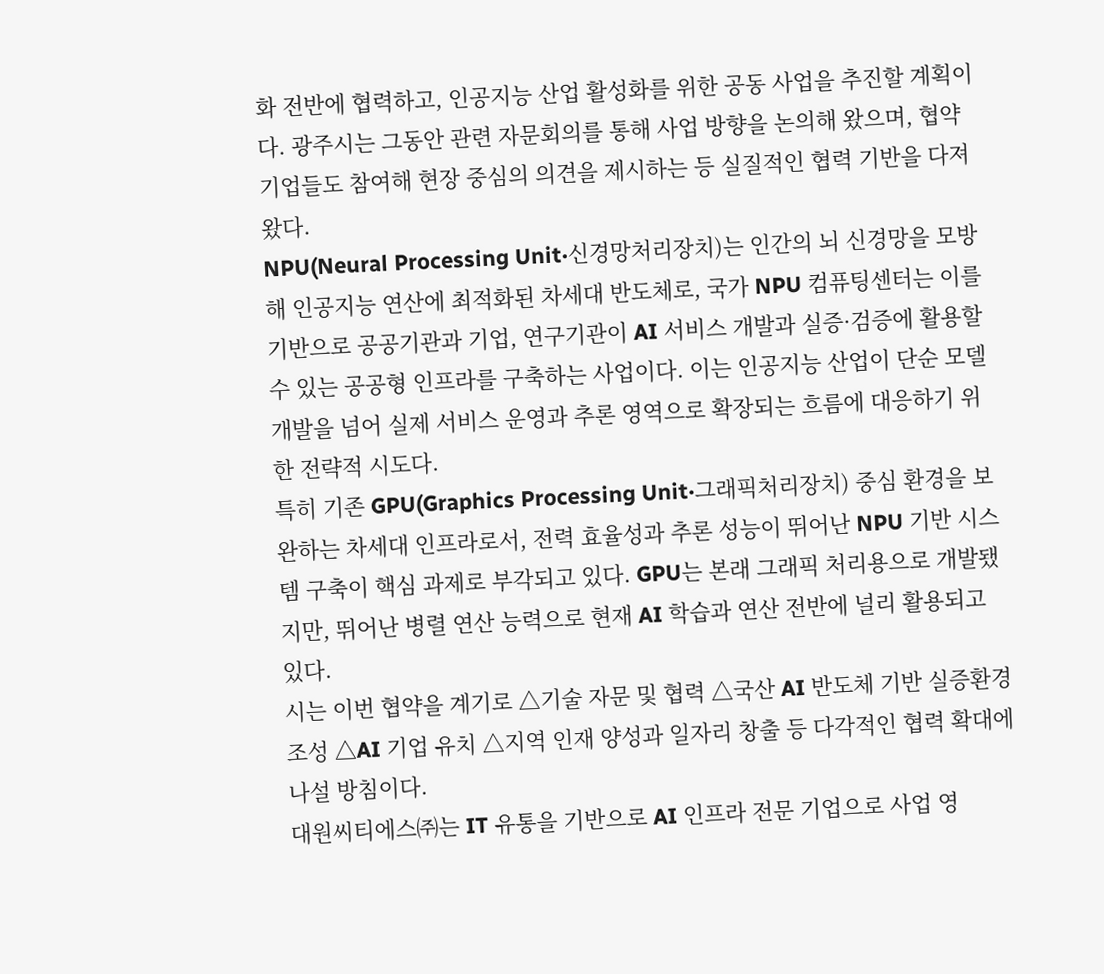화 전반에 협력하고, 인공지능 산업 활성화를 위한 공동 사업을 추진할 계획이다. 광주시는 그동안 관련 자문회의를 통해 사업 방향을 논의해 왔으며, 협약 기업들도 참여해 현장 중심의 의견을 제시하는 등 실질적인 협력 기반을 다져왔다.
NPU(Neural Processing Unit·신경망처리장치)는 인간의 뇌 신경망을 모방해 인공지능 연산에 최적화된 차세대 반도체로, 국가 NPU 컴퓨팅센터는 이를 기반으로 공공기관과 기업, 연구기관이 AI 서비스 개발과 실증·검증에 활용할 수 있는 공공형 인프라를 구축하는 사업이다. 이는 인공지능 산업이 단순 모델 개발을 넘어 실제 서비스 운영과 추론 영역으로 확장되는 흐름에 대응하기 위한 전략적 시도다.
특히 기존 GPU(Graphics Processing Unit·그래픽처리장치) 중심 환경을 보완하는 차세대 인프라로서, 전력 효율성과 추론 성능이 뛰어난 NPU 기반 시스템 구축이 핵심 과제로 부각되고 있다. GPU는 본래 그래픽 처리용으로 개발됐지만, 뛰어난 병렬 연산 능력으로 현재 AI 학습과 연산 전반에 널리 활용되고 있다.
시는 이번 협약을 계기로 △기술 자문 및 협력 △국산 AI 반도체 기반 실증환경 조성 △AI 기업 유치 △지역 인재 양성과 일자리 창출 등 다각적인 협력 확대에 나설 방침이다.
대원씨티에스㈜는 IT 유통을 기반으로 AI 인프라 전문 기업으로 사업 영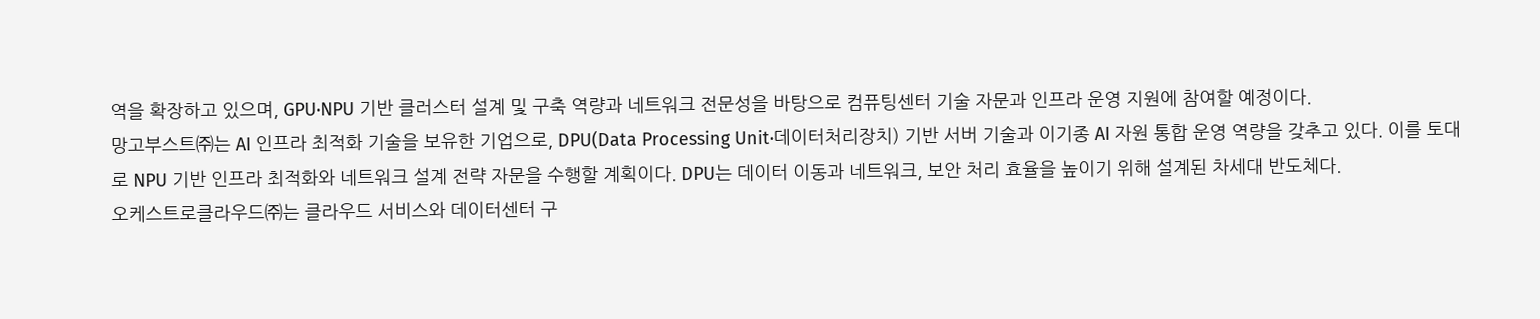역을 확장하고 있으며, GPU·NPU 기반 클러스터 설계 및 구축 역량과 네트워크 전문성을 바탕으로 컴퓨팅센터 기술 자문과 인프라 운영 지원에 참여할 예정이다.
망고부스트㈜는 AI 인프라 최적화 기술을 보유한 기업으로, DPU(Data Processing Unit·데이터처리장치) 기반 서버 기술과 이기종 AI 자원 통합 운영 역량을 갖추고 있다. 이를 토대로 NPU 기반 인프라 최적화와 네트워크 설계 전략 자문을 수행할 계획이다. DPU는 데이터 이동과 네트워크, 보안 처리 효율을 높이기 위해 설계된 차세대 반도체다.
오케스트로클라우드㈜는 클라우드 서비스와 데이터센터 구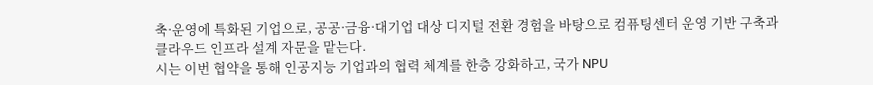축·운영에 특화된 기업으로, 공공·금융·대기업 대상 디지털 전환 경험을 바탕으로 컴퓨팅센터 운영 기반 구축과 클라우드 인프라 설계 자문을 맡는다.
시는 이번 협약을 통해 인공지능 기업과의 협력 체계를 한층 강화하고, 국가 NPU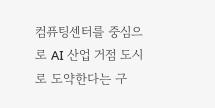컴퓨팅센터를 중심으로 AI 산업 거점 도시로 도약한다는 구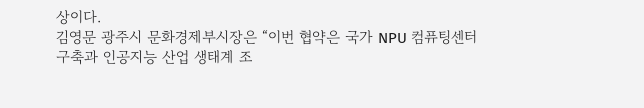상이다.
김영문 광주시 문화경제부시장은 “이번 협약은 국가 NPU 컴퓨팅센터 구축과 인공지능 산업 생태계 조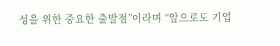성을 위한 중요한 출발점”이라며 “앞으로도 기업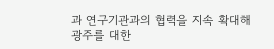과 연구기관과의 협력을 지속 확대해 광주를 대한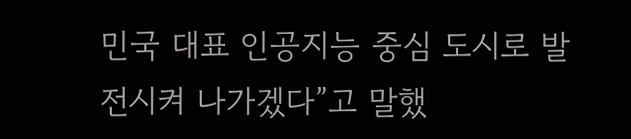민국 대표 인공지능 중심 도시로 발전시켜 나가겠다”고 말했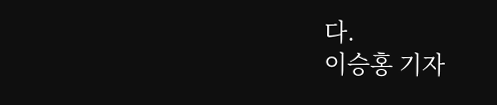다.
이승홍 기자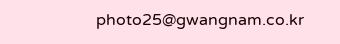photo25@gwangnam.co.kr